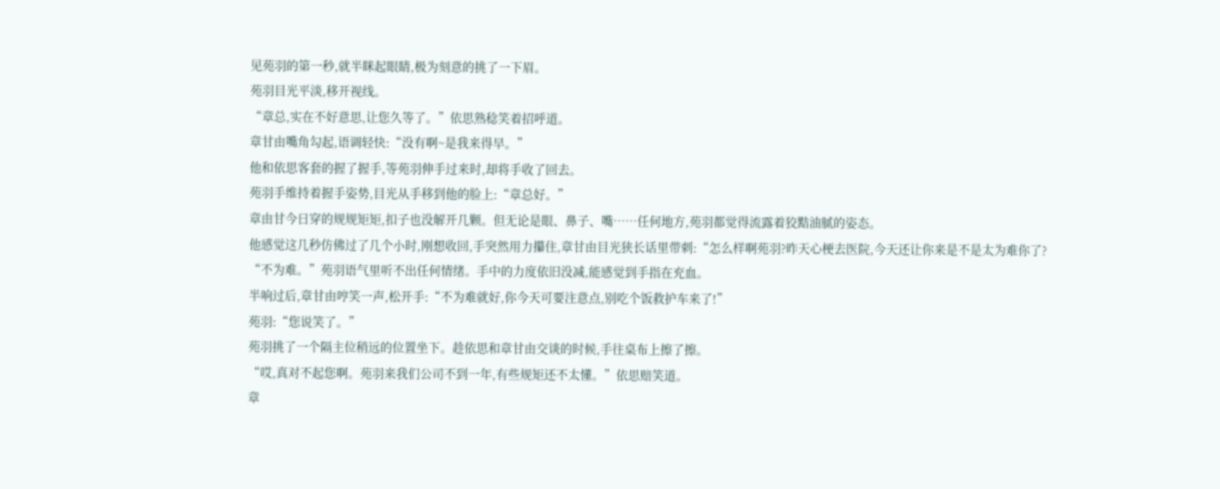见苑羽的第一秒,就半眯起眼睛,极为刻意的挑了一下眉。
苑羽目光平淡,移开视线。
“章总,实在不好意思,让您久等了。”依思熟稔笑着招呼道。
章甘由嘴角勾起,语调轻快:“没有啊~是我来得早。”
他和依思客套的握了握手,等苑羽伸手过来时,却将手收了回去。
苑羽手维持着握手姿势,目光从手移到他的脸上:“章总好。”
章由甘今日穿的规规矩矩,扣子也没解开几颗。但无论是眼、鼻子、嘴……任何地方,苑羽都觉得流露着狡黠油腻的姿态。
他感觉这几秒仿佛过了几个小时,刚想收回,手突然用力攥住,章甘由目光狭长话里带刺:“怎么样啊苑羽?昨天心梗去医院,今天还让你来是不是太为难你了?
“不为难。”苑羽语气里听不出任何情绪。手中的力度依旧没减,能感觉到手指在充血。
半响过后,章甘由哼笑一声,松开手:“不为难就好,你今天可要注意点,别吃个饭救护车来了!”
苑羽:“您说笑了。”
苑羽挑了一个隔主位稍远的位置坐下。趁依思和章甘由交谈的时候,手往桌布上擦了擦。
“哎,真对不起您啊。苑羽来我们公司不到一年,有些规矩还不太懂。”依思赔笑道。
章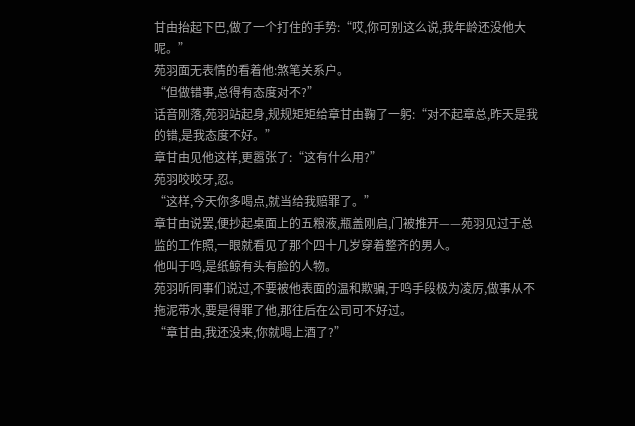甘由抬起下巴,做了一个打住的手势:“哎,你可别这么说,我年龄还没他大呢。”
苑羽面无表情的看着他:煞笔关系户。
“但做错事,总得有态度对不?”
话音刚落,苑羽站起身,规规矩矩给章甘由鞠了一躬:“对不起章总,昨天是我的错,是我态度不好。”
章甘由见他这样,更嚣张了:“这有什么用?”
苑羽咬咬牙,忍。
“这样,今天你多喝点,就当给我赔罪了。”
章甘由说罢,便抄起桌面上的五粮液,瓶盖刚启,门被推开——苑羽见过于总监的工作照,一眼就看见了那个四十几岁穿着整齐的男人。
他叫于鸣,是纸鲸有头有脸的人物。
苑羽听同事们说过,不要被他表面的温和欺骗,于鸣手段极为凌厉,做事从不拖泥带水,要是得罪了他,那往后在公司可不好过。
“章甘由,我还没来,你就喝上酒了?”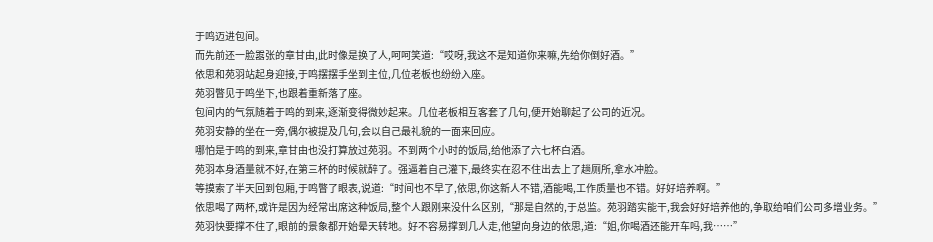于鸣迈进包间。
而先前还一脸嚣张的章甘由,此时像是换了人,呵呵笑道:“哎呀,我这不是知道你来嘛,先给你倒好酒。”
依思和苑羽站起身迎接,于鸣摆摆手坐到主位,几位老板也纷纷入座。
苑羽瞥见于鸣坐下,也跟着重新落了座。
包间内的气氛随着于鸣的到来,逐渐变得微妙起来。几位老板相互客套了几句,便开始聊起了公司的近况。
苑羽安静的坐在一旁,偶尔被提及几句,会以自己最礼貌的一面来回应。
哪怕是于鸣的到来,章甘由也没打算放过苑羽。不到两个小时的饭局,给他添了六七杯白酒。
苑羽本身酒量就不好,在第三杯的时候就醉了。强逼着自己灌下,最终实在忍不住出去上了趟厕所,拿水冲脸。
等摸索了半天回到包厢,于鸣瞥了眼表,说道:“时间也不早了,依思,你这新人不错,酒能喝,工作质量也不错。好好培养啊。”
依思喝了两杯,或许是因为经常出席这种饭局,整个人跟刚来没什么区别,“那是自然的,于总监。苑羽踏实能干,我会好好培养他的,争取给咱们公司多增业务。”
苑羽快要撑不住了,眼前的景象都开始晕天转地。好不容易撑到几人走,他望向身边的依思,道:“姐,你喝酒还能开车吗,我……”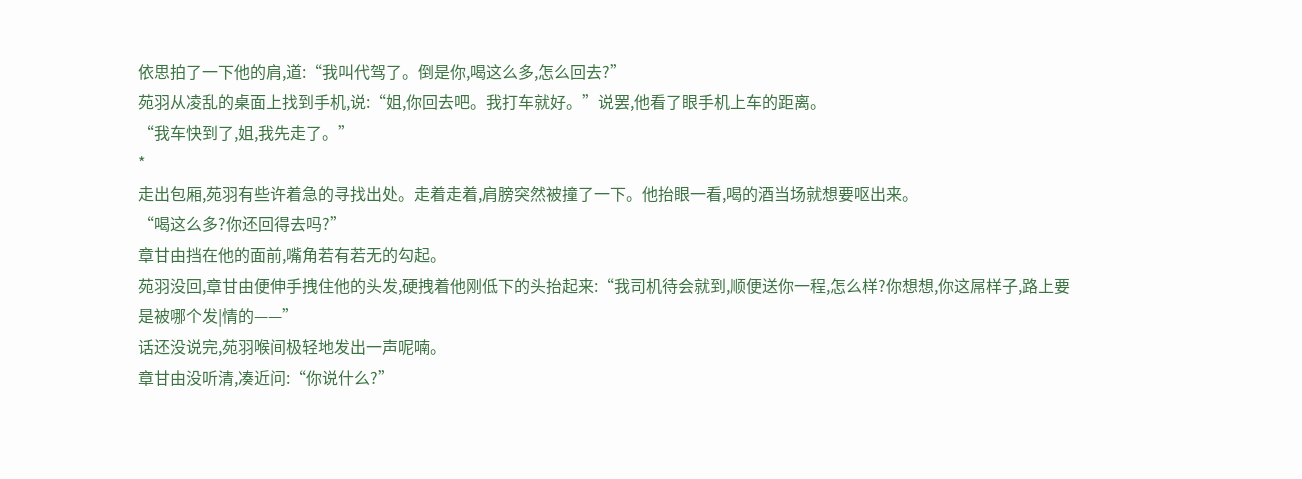依思拍了一下他的肩,道:“我叫代驾了。倒是你,喝这么多,怎么回去?”
苑羽从凌乱的桌面上找到手机,说:“姐,你回去吧。我打车就好。”说罢,他看了眼手机上车的距离。
“我车快到了,姐,我先走了。”
*
走出包厢,苑羽有些许着急的寻找出处。走着走着,肩膀突然被撞了一下。他抬眼一看,喝的酒当场就想要呕出来。
“喝这么多?你还回得去吗?”
章甘由挡在他的面前,嘴角若有若无的勾起。
苑羽没回,章甘由便伸手拽住他的头发,硬拽着他刚低下的头抬起来:“我司机待会就到,顺便送你一程,怎么样?你想想,你这屌样子,路上要是被哪个发|情的——”
话还没说完,苑羽喉间极轻地发出一声呢喃。
章甘由没听清,凑近问:“你说什么?”